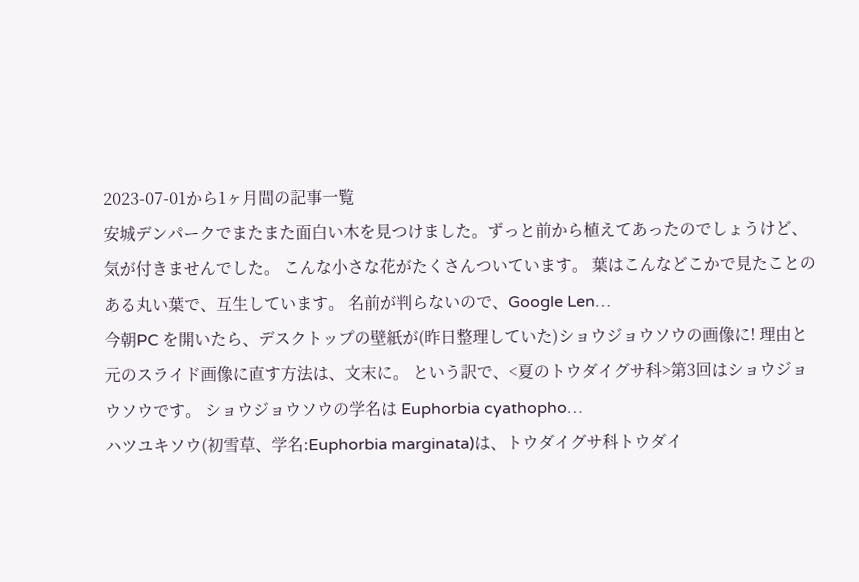2023-07-01から1ヶ月間の記事一覧
安城デンパークでまたまた面白い木を見つけました。ずっと前から植えてあったのでしょうけど、気が付きませんでした。 こんな小さな花がたくさんついています。 葉はこんなどこかで見たことのある丸い葉で、互生しています。 名前が判らないので、Google Len…
今朝PC を開いたら、デスクトップの壁紙が(昨日整理していた)ショウジョウソウの画像に! 理由と元のスライド画像に直す方法は、文末に。 という訳で、<夏のトウダイグサ科>第3回はショウジョウソウです。 ショウジョウソウの学名は Euphorbia cyathopho…
ハツユキソウ(初雪草、学名:Euphorbia marginata)は、トウダイグサ科トウダイ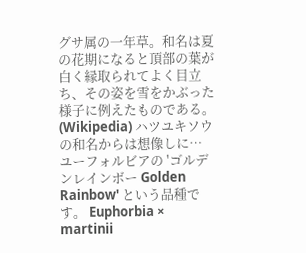グサ属の一年草。和名は夏の花期になると頂部の葉が白く縁取られてよく目立ち、その姿を雪をかぶった様子に例えたものである。(Wikipedia) ハツユキソウの和名からは想像しに…
ユーフォルビアの 'ゴルデンレインボー Golden Rainbow' という品種です。 Euphorbia × martinii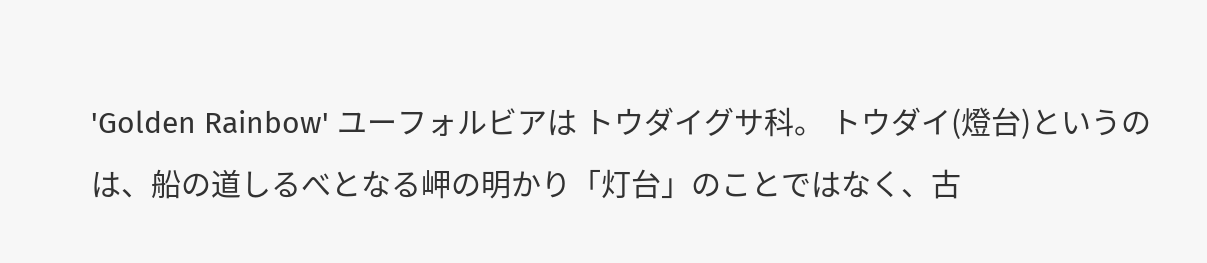'Golden Rainbow' ユーフォルビアは トウダイグサ科。 トウダイ(燈台)というのは、船の道しるべとなる岬の明かり「灯台」のことではなく、古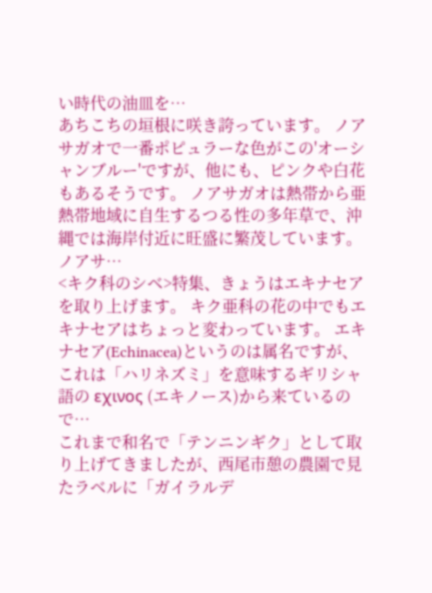い時代の油皿を…
あちこちの垣根に咲き誇っています。 ノアサガオで一番ポピュラーな色がこの'オーシャンブルー'ですが、他にも、ピンクや白花もあるそうです。 ノアサガオは熱帯から亜熱帯地域に自生するつる性の多年草で、沖縄では海岸付近に旺盛に繁茂しています。 ノアサ…
<キク科のシベ>特集、きょうはエキナセアを取り上げます。 キク亜科の花の中でもエキナセアはちょっと変わっています。 エキナセア(Echinacea)というのは属名ですが、これは「ハリネズミ」を意味するギリシャ語の εχινος (エキノース)から来ているので…
これまで和名で「テンニンギク」として取り上げてきましたが、西尾市憩の農園で見たラベルに「ガイラルデ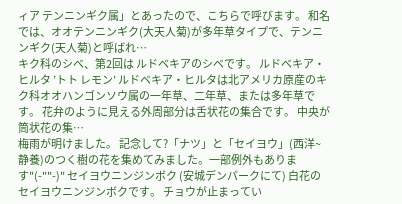ィア テンニンギク属」とあったので、こちらで呼びます。 和名では、オオテンニンギク(大天人菊)が多年草タイプで、テンニンギク(天人菊)と呼ばれ…
キク科のシベ、第2回は ルドベキアのシベです。 ルドベキア・ヒルタ ’トト レモン’ ルドベキア・ヒルタは北アメリカ原産のキク科オオハンゴンソウ属の一年草、二年草、または多年草です。 花弁のように見える外周部分は舌状花の集合です。 中央が筒状花の集…
梅雨が明けました。 記念して?「ナツ」と「セイヨウ」(西洋~静養)のつく樹の花を集めてみました。一部例外もあります"(-""-)" セイヨウニンジンボク (安城デンパークにて) 白花のセイヨウニンジンボクです。 チョウが止まってい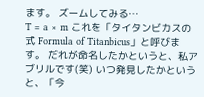ます。 ズームしてみる…
T = a × m これを「タイタンビカスの式 Formula of Titanbicus」と呼びます。 だれが命名したかというと、私アブリルです(笑) いつ発見したかというと、「今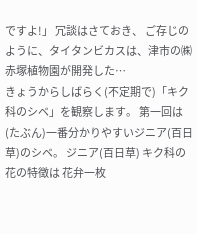ですよ!」 冗談はさておき、 ご存じのように、タイタンビカスは、津市の㈱ 赤塚植物園が開発した…
きょうからしばらく(不定期で)「キク科のシベ」を観察します。 第一回は(たぶん)一番分かりやすいジニア(百日草)のシベ。 ジニア(百日草) キク科の花の特徴は 花弁一枚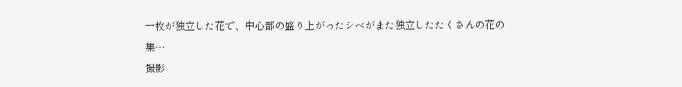一枚が独立した花で、中心部の盛り上がったシベがまた独立したたくさんの花の集…
撮影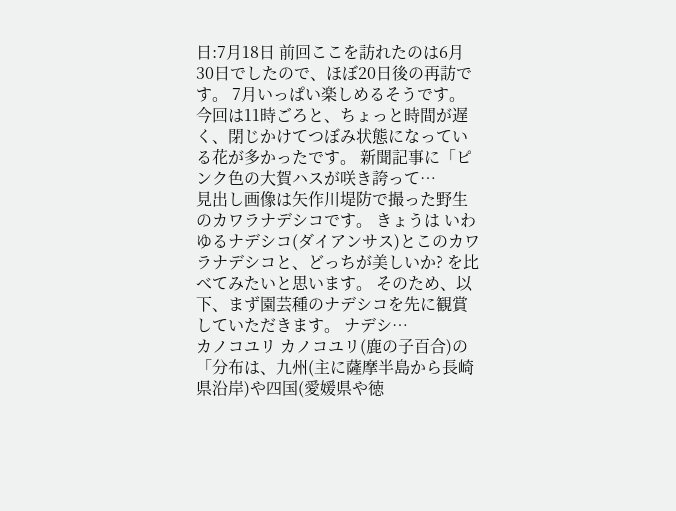日:7月18日 前回ここを訪れたのは6月30日でしたので、ほぼ20日後の再訪です。 7月いっぱい楽しめるそうです。 今回は11時ごろと、ちょっと時間が遅く、閉じかけてつぼみ状態になっている花が多かったです。 新聞記事に「ピンク色の大賀ハスが咲き誇って…
見出し画像は矢作川堤防で撮った野生のカワラナデシコです。 きょうは いわゆるナデシコ(ダイアンサス)とこのカワラナデシコと、どっちが美しいか? を比べてみたいと思います。 そのため、以下、まず園芸種のナデシコを先に観賞していただきます。 ナデシ…
カノコユリ カノコユリ(鹿の子百合)の「分布は、九州(主に薩摩半島から長崎県沿岸)や四国(愛媛県や徳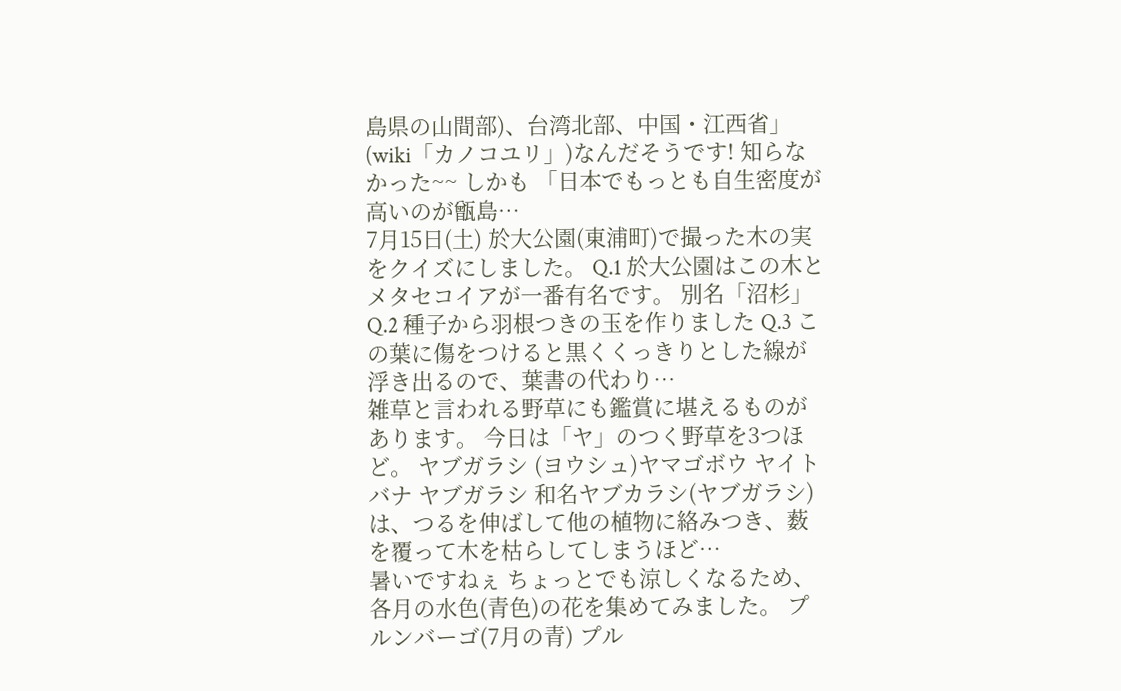島県の山間部)、台湾北部、中国・江西省」(wiki「カノコユリ」)なんだそうです! 知らなかった~~ しかも 「日本でもっとも自生密度が高いのが甑島…
7月15日(土) 於大公園(東浦町)で撮った木の実をクイズにしました。 Q.1 於大公園はこの木とメタセコイアが一番有名です。 別名「沼杉」 Q.2 種子から羽根つきの玉を作りました Q.3 この葉に傷をつけると黒くくっきりとした線が浮き出るので、葉書の代わり…
雑草と言われる野草にも鑑賞に堪えるものがあります。 今日は「ヤ」のつく野草を3つほど。 ヤブガラシ (ヨウシュ)ヤマゴボウ ヤイトバナ ヤブガラシ 和名ヤブカラシ(ヤブガラシ)は、つるを伸ばして他の植物に絡みつき、薮を覆って木を枯らしてしまうほど…
暑いですねぇ ちょっとでも涼しくなるため、各月の水色(青色)の花を集めてみました。 プルンバーゴ(7月の青) プル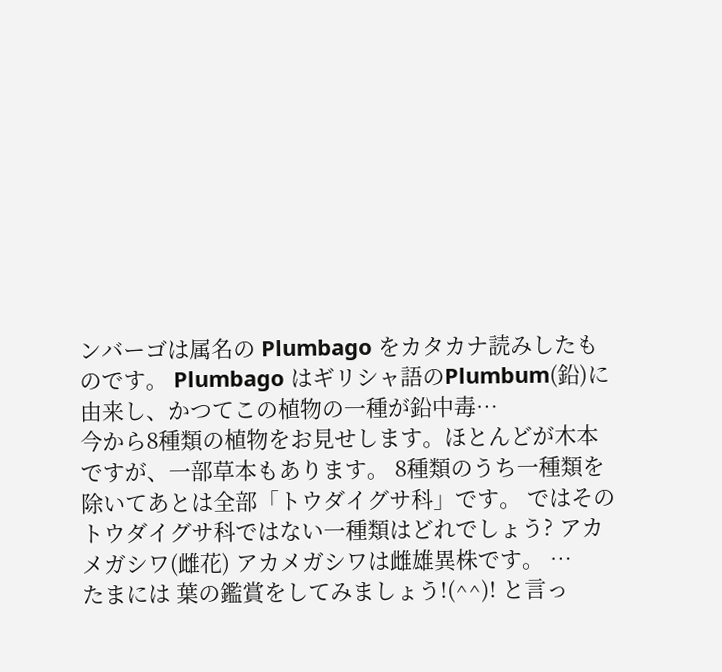ンバーゴは属名の Plumbago をカタカナ読みしたものです。 Plumbago はギリシャ語のPlumbum(鉛)に由来し、かつてこの植物の一種が鉛中毒…
今から8種類の植物をお見せします。ほとんどが木本ですが、一部草本もあります。 8種類のうち一種類を除いてあとは全部「トウダイグサ科」です。 ではそのトウダイグサ科ではない一種類はどれでしょう? アカメガシワ(雌花) アカメガシワは雌雄異株です。 …
たまには 葉の鑑賞をしてみましょう!(^^)! と言っ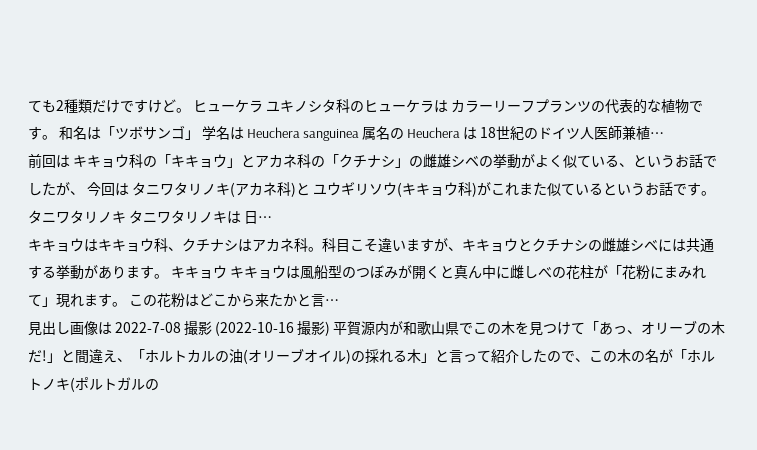ても2種類だけですけど。 ヒューケラ ユキノシタ科のヒューケラは カラーリーフプランツの代表的な植物です。 和名は「ツボサンゴ」 学名は Heuchera sanguinea 属名の Heuchera は 18世紀のドイツ人医師兼植…
前回は キキョウ科の「キキョウ」とアカネ科の「クチナシ」の雌雄シベの挙動がよく似ている、というお話でしたが、 今回は タニワタリノキ(アカネ科)と ユウギリソウ(キキョウ科)がこれまた似ているというお話です。 タニワタリノキ タニワタリノキは 日…
キキョウはキキョウ科、クチナシはアカネ科。科目こそ違いますが、キキョウとクチナシの雌雄シベには共通する挙動があります。 キキョウ キキョウは風船型のつぼみが開くと真ん中に雌しべの花柱が「花粉にまみれて」現れます。 この花粉はどこから来たかと言…
見出し画像は 2022-7-08 撮影 (2022-10-16 撮影) 平賀源内が和歌山県でこの木を見つけて「あっ、オリーブの木だ!」と間違え、「ホルトカルの油(オリーブオイル)の採れる木」と言って紹介したので、この木の名が「ホルトノキ(ポルトガルの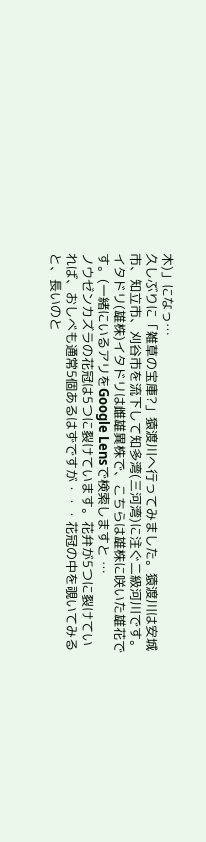木)」になっ…
久しぶりに「雑草の宝庫?」猿渡川へ行ってみました。猿渡川は安城市、知立市、刈谷市を流下して知多湾(三河湾)に注ぐ二級河川です。イタドリ(雄株)イタドリは雌雄異株で、こちらは雄株に咲いた雄花です。(一緒にいるアリをGoogle Lensで検索しますと …
ノウゼンカズラの花冠は5つに裂けています。花弁が5つに裂けていれば、おしべも通常5個あるはずですが・・・花冠の中を覗いてみると、長いのと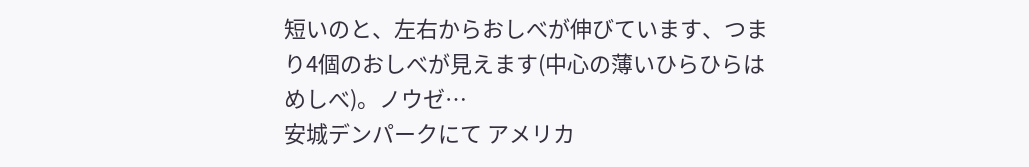短いのと、左右からおしべが伸びています、つまり4個のおしべが見えます(中心の薄いひらひらは めしべ)。ノウゼ…
安城デンパークにて アメリカ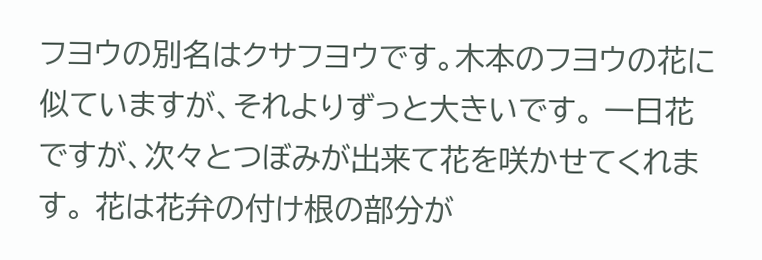フヨウの別名はクサフヨウです。木本のフヨウの花に似ていますが、それよりずっと大きいです。 一日花ですが、次々とつぼみが出来て花を咲かせてくれます。 花は花弁の付け根の部分が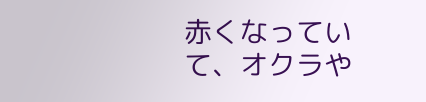赤くなっていて、オクラや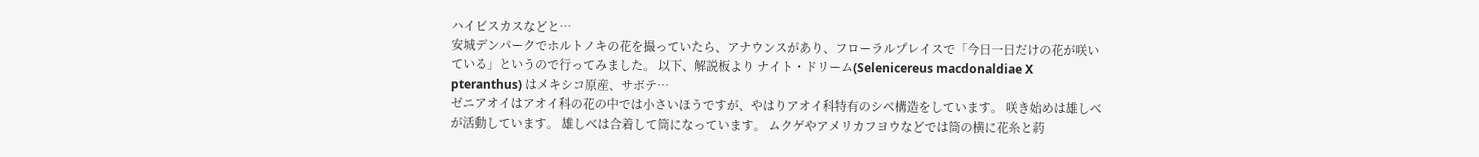ハイビスカスなどと…
安城デンパークでホルトノキの花を撮っていたら、アナウンスがあり、フローラルプレイスで「今日一日だけの花が咲いている」というので行ってみました。 以下、解説板より ナイト・ドリーム(Selenicereus macdonaldiae X pteranthus) はメキシコ原産、サボテ…
ゼニアオイはアオイ科の花の中では小さいほうですが、やはりアオイ科特有のシベ構造をしています。 咲き始めは雄しべが活動しています。 雄しべは合着して筒になっています。 ムクゲやアメリカフヨウなどでは筒の横に花糸と葯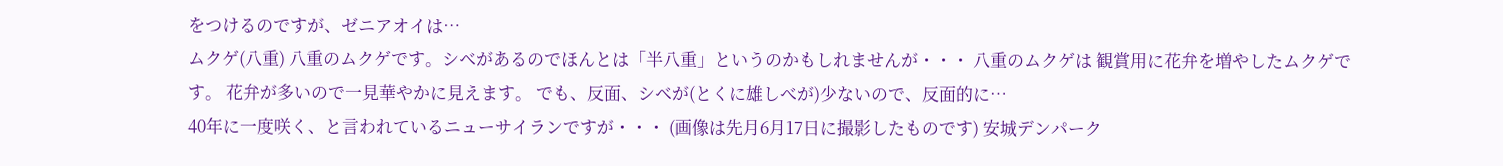をつけるのですが、ゼニアオイは…
ムクゲ(八重) 八重のムクゲです。シベがあるのでほんとは「半八重」というのかもしれませんが・・・ 八重のムクゲは 観賞用に花弁を増やしたムクゲです。 花弁が多いので一見華やかに見えます。 でも、反面、シベが(とくに雄しべが)少ないので、反面的に…
40年に一度咲く、と言われているニューサイランですが・・・ (画像は先月6月17日に撮影したものです) 安城デンパーク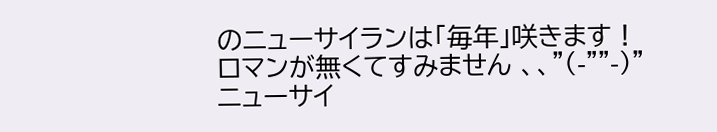のニューサイランは「毎年」咲きます ! ロマンが無くてすみません 、、"(-""-)" ニューサイ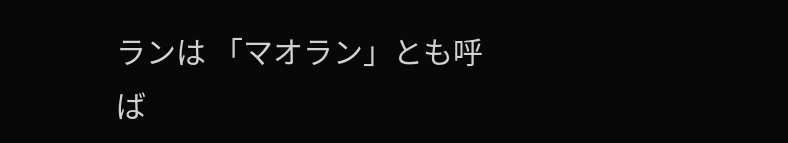ランは 「マオラン」とも呼ば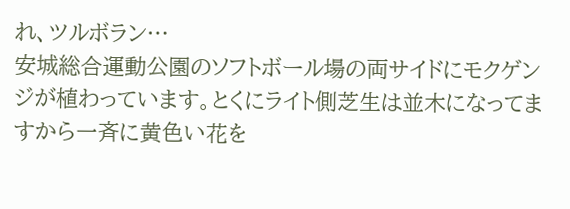れ、ツルボラン…
安城総合運動公園のソフトボール場の両サイドにモクゲンジが植わっています。とくにライト側芝生は並木になってますから一斉に黄色い花を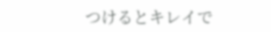つけるとキレイで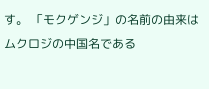す。 「モクゲンジ」の名前の由来はムクロジの中国名である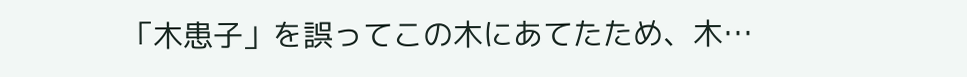「木患子」を誤ってこの木にあてたため、木…